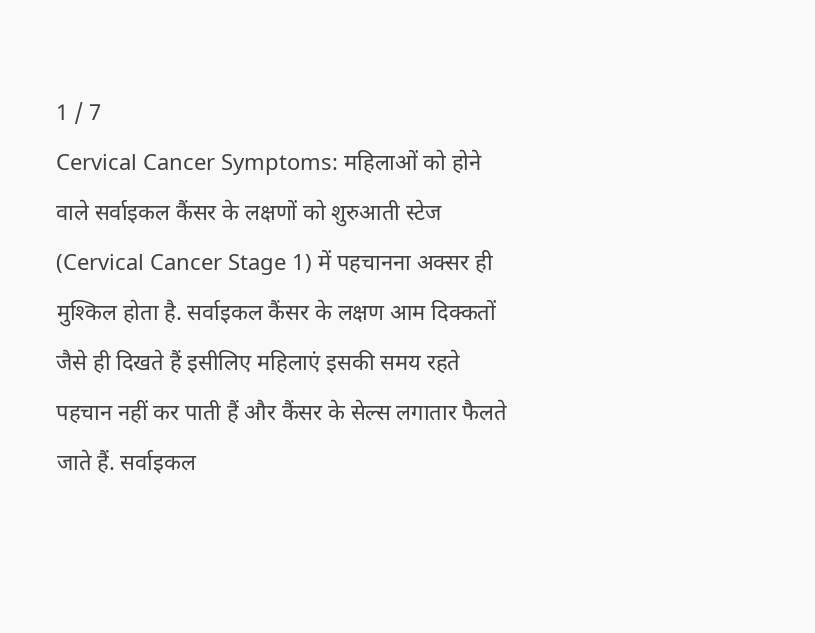1 / 7
Cervical Cancer Symptoms: महिलाओं को होने वाले सर्वाइकल कैंसर के लक्षणों को शुरुआती स्टेज (Cervical Cancer Stage 1) में पहचानना अक्सर ही मुश्किल होता है. सर्वाइकल कैंसर के लक्षण आम दिक्कतों जैसे ही दिखते हैं इसीलिए महिलाएं इसकी समय रहते पहचान नहीं कर पाती हैं और कैंसर के सेल्स लगातार फैलते जाते हैं. सर्वाइकल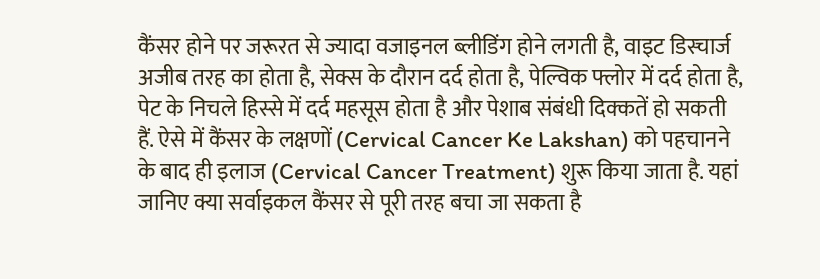कैंसर होने पर जरूरत से ज्यादा वजाइनल ब्लीडिंग होने लगती है, वाइट डिस्चार्ज अजीब तरह का होता है, सेक्स के दौरान दर्द होता है, पेल्विक फ्लोर में दर्द होता है, पेट के निचले हिस्से में दर्द महसूस होता है और पेशाब संबंधी दिक्कतें हो सकती हैं. ऐसे में कैंसर के लक्षणों (Cervical Cancer Ke Lakshan) को पहचानने के बाद ही इलाज (Cervical Cancer Treatment) शुरू किया जाता है. यहां जानिए क्या सर्वाइकल कैंसर से पूरी तरह बचा जा सकता है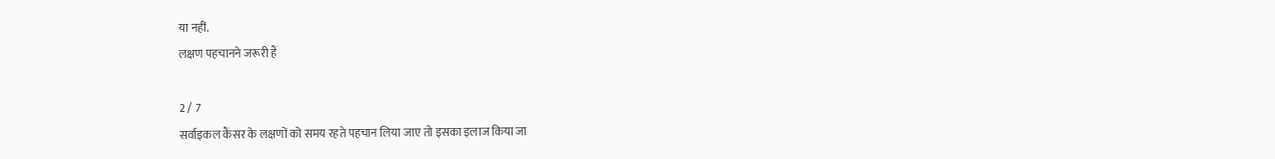या नहीं.
लक्षण पहचानने जरूरी हैं

2 / 7
सर्वाइकल कैंसर के लक्षणों को समय रहते पहचान लिया जाए तो इसका इलाज किया जा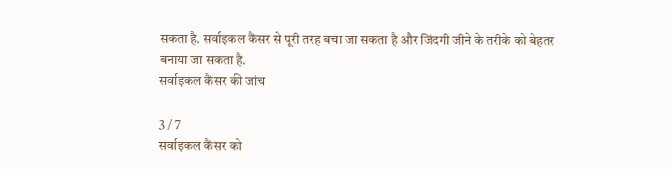सकता है. सर्वाइकल कैंसर से पूरी तरह बचा जा सकता है और जिंदगी जीने के तरीके को बेहतर बनाया जा सकता है.
सर्वाइकल कैंसर की जांच

3 / 7
सर्वाइकल कैंसर को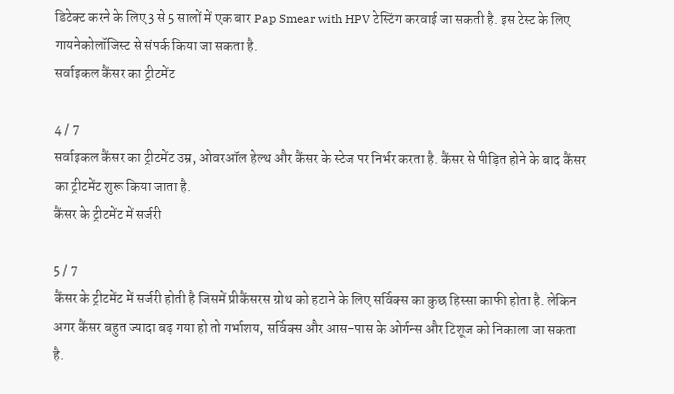डिटेक्ट करने के लिए 3 से 5 सालों में एक बार Pap Smear with HPV टेस्टिंग करवाई जा सकती है. इस टेस्ट के लिए गायनेकोलॉजिस्ट से संपर्क किया जा सकता है.
सर्वाइकल कैंसर का ट्रीटमेंट

4 / 7
सर्वाइकल कैंसर का ट्रीटमेंट उम्र, ओवरऑल हेल्थ और कैंसर के स्टेज पर निर्भर करता है. कैंसर से पीड़ित होने के बाद कैंसर का ट्रीटमेंट शुरू किया जाता है.
कैंसर के ट्रीटमेंट में सर्जरी

5 / 7
कैंसर के ट्रीटमेंट में सर्जरी होती है जिसमें प्रीकैंसरस ग्रोथ को हटाने के लिए सर्विक्स का कुछ हिस्सा काफी होता है. लेकिन अगर कैंसर बहुत ज्यादा बढ़ गया हो तो गर्भाशय, सर्विक्स और आस-पास के ओर्गन्स और टिशूज को निकाला जा सकता है.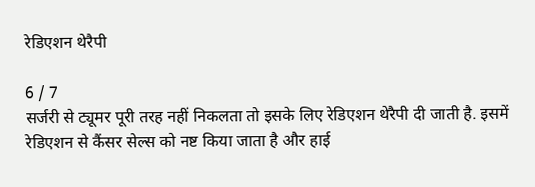रेडिएशन थेरैपी

6 / 7
सर्जरी से ट्यूमर पूरी तरह नहीं निकलता तो इसके लिए रेडिएशन थेरैपी दी जाती है. इसमें रेडिएशन से कैंसर सेल्स को नष्ट किया जाता है और हाई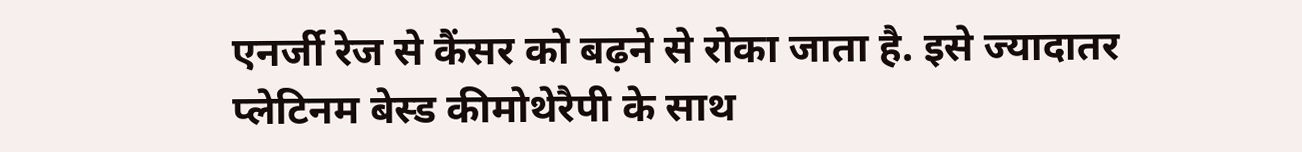एनर्जी रेज से कैंसर को बढ़ने से रोका जाता है. इसे ज्यादातर प्लेटिनम बेस्ड कीमोथेरैपी के साथ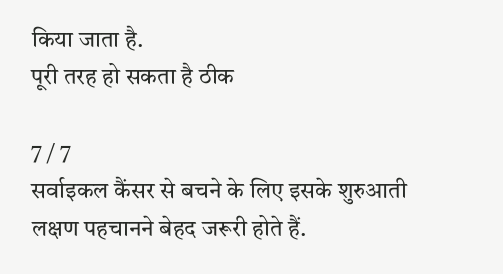किया जाता है.
पूरी तरह हो सकता है ठीक

7 / 7
सर्वाइकल कैंसर से बचने के लिए इसके शुरुआती लक्षण पहचानने बेहद जरूरी होते हैं.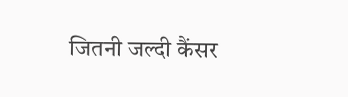जितनी जल्दी कैंसर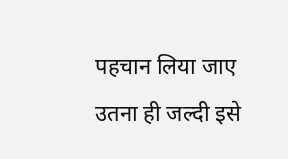पहचान लिया जाए उतना ही जल्दी इसे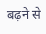बढ़ने से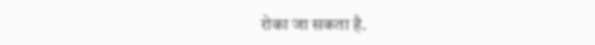रोका जा सकता है.